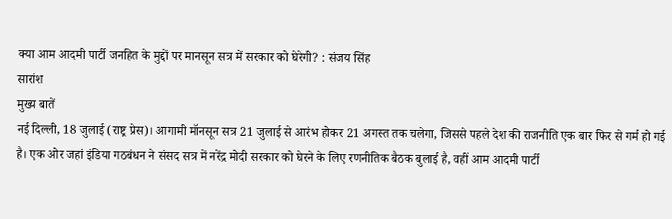क्या आम आदमी पार्टी जनहित के मुद्दों पर मानसून सत्र में सरकार को घेरेगी? : संजय सिंह
सारांश
मुख्य बातें
नई दिल्ली, 18 जुलाई (राष्ट्र प्रेस)। आगामी मॉनसून सत्र 21 जुलाई से आरंभ होकर 21 अगस्त तक चलेगा, जिससे पहले देश की राजनीति एक बार फिर से गर्म हो गई है। एक ओर जहां इंडिया गठबंधन ने संसद सत्र में नरेंद्र मोदी सरकार को घेरने के लिए रणनीतिक बैठक बुलाई है, वहीं आम आदमी पार्टी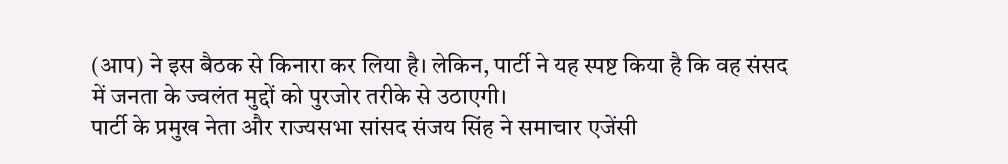(आप) ने इस बैठक से किनारा कर लिया है। लेकिन, पार्टी ने यह स्पष्ट किया है कि वह संसद में जनता के ज्वलंत मुद्दों को पुरजोर तरीके से उठाएगी।
पार्टी के प्रमुख नेता और राज्यसभा सांसद संजय सिंह ने समाचार एजेंसी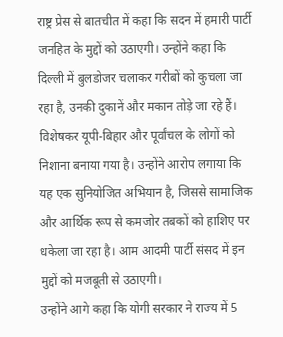राष्ट्र प्रेस से बातचीत में कहा कि सदन में हमारी पार्टी जनहित के मुद्दों को उठाएगी। उन्होंने कहा कि दिल्ली में बुलडोजर चलाकर गरीबों को कुचला जा रहा है, उनकी दुकानें और मकान तोड़े जा रहे हैं। विशेषकर यूपी-बिहार और पूर्वांचल के लोगों को निशाना बनाया गया है। उन्होंने आरोप लगाया कि यह एक सुनियोजित अभियान है, जिससे सामाजिक और आर्थिक रूप से कमजोर तबकों को हाशिए पर धकेला जा रहा है। आम आदमी पार्टी संसद में इन मुद्दों को मजबूती से उठाएगी।
उन्होंने आगे कहा कि योगी सरकार ने राज्य में 5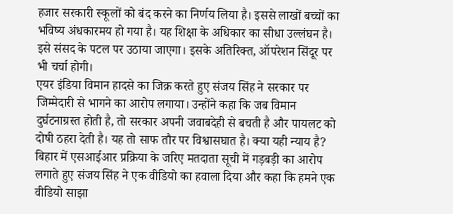हजार सरकारी स्कूलों को बंद करने का निर्णय लिया है। इससे लाखों बच्चों का भविष्य अंधकारमय हो गया है। यह शिक्षा के अधिकार का सीधा उल्लंघन है। इसे संसद के पटल पर उठाया जाएगा। इसके अतिरिक्त, ऑपरेशन सिंदूर पर भी चर्चा होगी।
एयर इंडिया विमान हादसे का जिक्र करते हुए संजय सिंह ने सरकार पर जिम्मेदारी से भागने का आरोप लगाया। उन्होंने कहा कि जब विमान दुर्घटनाग्रस्त होती है, तो सरकार अपनी जवाबदेही से बचती है और पायलट को दोषी ठहरा देती है। यह तो साफ तौर पर विश्वासघात है। क्या यही न्याय है?
बिहार में एसआईआर प्रक्रिया के जरिए मतदाता सूची में गड़बड़ी का आरोप लगाते हुए संजय सिंह ने एक वीडियो का हवाला दिया और कहा कि हमने एक वीडियो साझा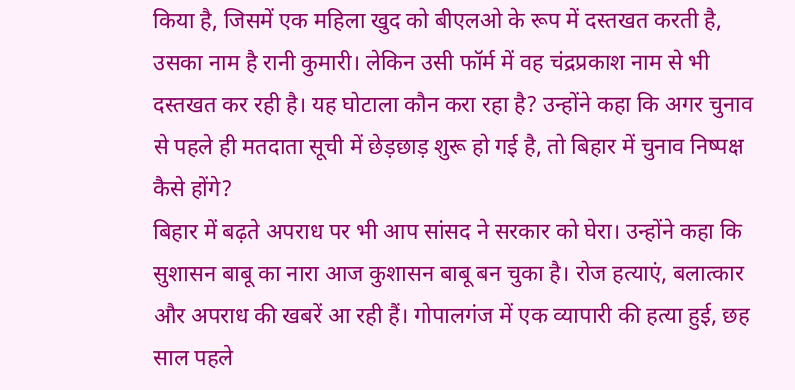किया है, जिसमें एक महिला खुद को बीएलओ के रूप में दस्तखत करती है, उसका नाम है रानी कुमारी। लेकिन उसी फॉर्म में वह चंद्रप्रकाश नाम से भी दस्तखत कर रही है। यह घोटाला कौन करा रहा है? उन्होंने कहा कि अगर चुनाव से पहले ही मतदाता सूची में छेड़छाड़ शुरू हो गई है, तो बिहार में चुनाव निष्पक्ष कैसे होंगे?
बिहार में बढ़ते अपराध पर भी आप सांसद ने सरकार को घेरा। उन्होंने कहा कि सुशासन बाबू का नारा आज कुशासन बाबू बन चुका है। रोज हत्याएं, बलात्कार और अपराध की खबरें आ रही हैं। गोपालगंज में एक व्यापारी की हत्या हुई, छह साल पहले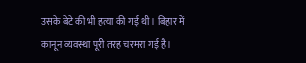उसके बेटे की भी हत्या की गई थी। बिहार में कानून व्यवस्था पूरी तरह चरमरा गई है।